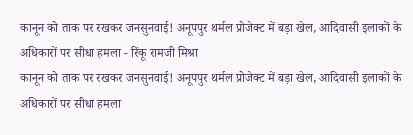कानून को ताक पर रखकर जनसुनवाई! अनूपपुर थर्मल प्रोजेक्ट में बड़ा खेल, आदिवासी इलाकों के अधिकारों पर सीधा हमला - रिंकू रामजी मिश्रा
कानून को ताक पर रखकर जनसुनवाई! अनूपपुर थर्मल प्रोजेक्ट में बड़ा खेल, आदिवासी इलाकों के अधिकारों पर सीधा हमला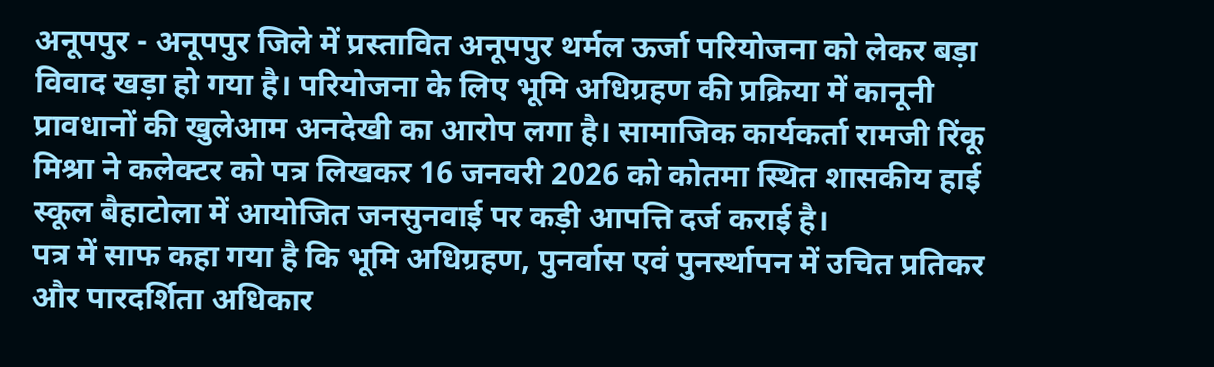अनूपपुर - अनूपपुर जिले में प्रस्तावित अनूपपुर थर्मल ऊर्जा परियोजना को लेकर बड़ा विवाद खड़ा हो गया है। परियोजना के लिए भूमि अधिग्रहण की प्रक्रिया में कानूनी प्रावधानों की खुलेआम अनदेखी का आरोप लगा है। सामाजिक कार्यकर्ता रामजी रिंकू मिश्रा ने कलेक्टर को पत्र लिखकर 16 जनवरी 2026 को कोतमा स्थित शासकीय हाई स्कूल बैहाटोला में आयोजित जनसुनवाई पर कड़ी आपत्ति दर्ज कराई है।
पत्र में साफ कहा गया है कि भूमि अधिग्रहण, पुनर्वास एवं पुनर्स्थापन में उचित प्रतिकर और पारदर्शिता अधिकार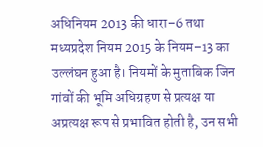अधिनियम 2013 की धारा–6 तथा मध्यप्रदेश नियम 2015 के नियम–13 का उल्लंघन हुआ है। नियमों के मुताबिक जिन गांवों की भूमि अधिग्रहण से प्रत्यक्ष या अप्रत्यक्ष रूप से प्रभावित होती है, उन सभी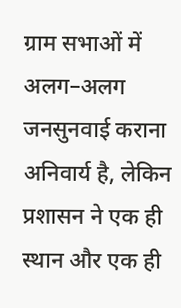ग्राम सभाओं में अलग–अलग जनसुनवाई कराना अनिवार्य है, लेकिन प्रशासन ने एक ही स्थान और एक ही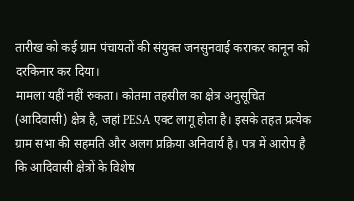तारीख को कई ग्राम पंचायतों की संयुक्त जनसुनवाई कराकर कानून को दरकिनार कर दिया।
मामला यहीं नहीं रुकता। कोतमा तहसील का क्षेत्र अनुसूचित (आदिवासी) क्षेत्र है, जहां PESA एक्ट लागू होता है। इसके तहत प्रत्येक ग्राम सभा की सहमति और अलग प्रक्रिया अनिवार्य है। पत्र में आरोप है कि आदिवासी क्षेत्रों के विशेष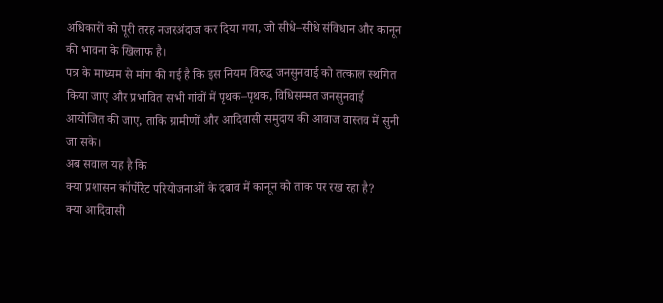अधिकारों को पूरी तरह नजरअंदाज कर दिया गया, जो सीधे–सीधे संविधान और कानून की भावना के खिलाफ है।
पत्र के माध्यम से मांग की गई है कि इस नियम विरुद्ध जनसुनवाई को तत्काल स्थगित किया जाए और प्रभावित सभी गांवों में पृथक–पृथक, विधिसम्मत जनसुनवाई आयोजित की जाए, ताकि ग्रामीणों और आदिवासी समुदाय की आवाज वास्तव में सुनी जा सके।
अब सवाल यह है कि
क्या प्रशासन कॉर्पोरेट परियोजनाओं के दबाव में कानून को ताक पर रख रहा है?
क्या आदिवासी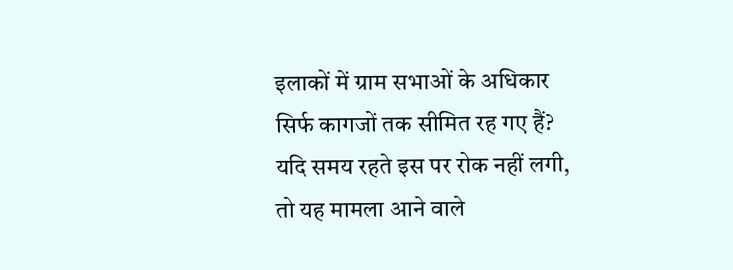इलाकों में ग्राम सभाओं के अधिकार सिर्फ कागजों तक सीमित रह गए हैं?
यदि समय रहते इस पर रोक नहीं लगी, तो यह मामला आने वाले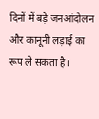दिनों में बड़े जनआंदोलन और कानूनी लड़ाई का रूप ले सकता है।